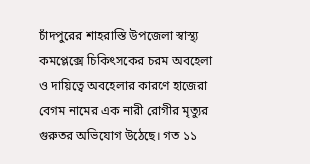চাঁদপুরের শাহরাস্তি উপজেলা স্বাস্থ্য কমপ্লেক্সে চিকিৎসকের চরম অবহেলা ও দায়িত্বে অবহেলার কারণে হাজেরা বেগম নামের এক নারী রোগীর মৃত্যুর গুরুতর অভিযোগ উঠেছে। গত ১১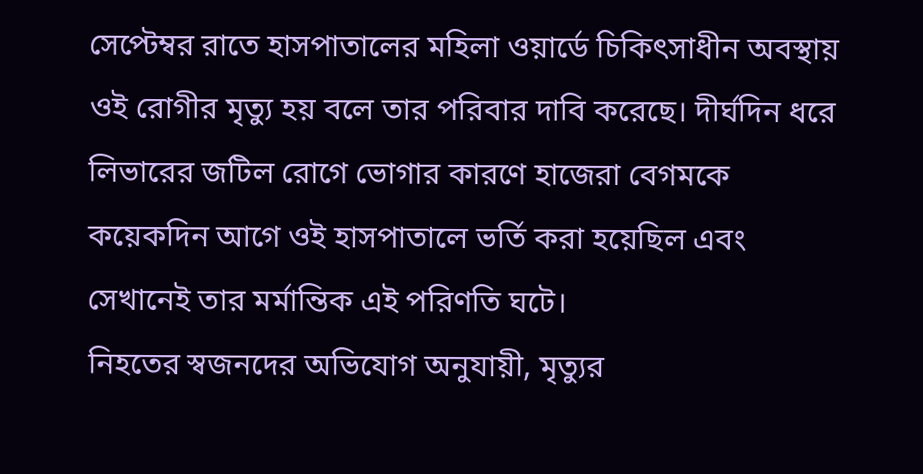সেপ্টেম্বর রাতে হাসপাতালের মহিলা ওয়ার্ডে চিকিৎসাধীন অবস্থায় ওই রোগীর মৃত্যু হয় বলে তার পরিবার দাবি করেছে। দীর্ঘদিন ধরে লিভারের জটিল রোগে ভোগার কারণে হাজেরা বেগমকে কয়েকদিন আগে ওই হাসপাতালে ভর্তি করা হয়েছিল এবং সেখানেই তার মর্মান্তিক এই পরিণতি ঘটে।
নিহতের স্বজনদের অভিযোগ অনুযায়ী, মৃত্যুর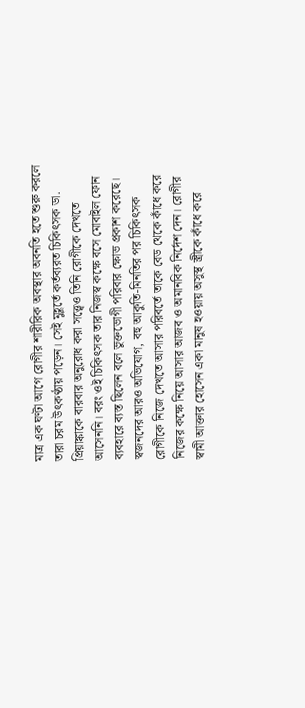মাত্র এক ঘণ্টা আগে রোগীর শারীরিক অবস্থার অবনতি হতে শুরু করলে তারা চরম উৎকণ্ঠায় পড়েন। সেই মুহূর্তে কর্তব্যরত চিকিৎসক ডা. প্রিয়াঙ্কাকে বারবার অনুরোধ করা সত্ত্বেও তিনি রোগীকে দেখতে আসেননি। বরং ওই চিকিৎসক তার নিজস্ব কক্ষে বসে মোবাইল ফোন ব্যবহারে ব্যস্ত ছিলেন বলে ভুক্তভোগী পরিবার ক্ষোভ প্রকাশ করেছে।
স্বজনদের আরও অভিযোগ, বহু আকুতি-মিনতির পর চিকিৎসক রোগীকে নিজে দেখতে আসার পরিবর্তে তাকে বেড থেকে কাঁধে করে নিজের কক্ষে নিয়ে আসার আজব ও অমানবিক নির্দেশ দেন। রোগীর স্বামী আক্তার হোসেন একা মানুষ হওয়ায় অসুস্থ স্ত্রীকে কাঁধে করে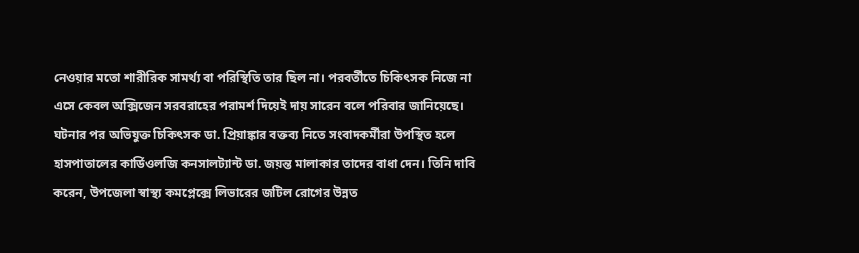নেওয়ার মতো শারীরিক সামর্থ্য বা পরিস্থিতি তার ছিল না। পরবর্তীতে চিকিৎসক নিজে না এসে কেবল অক্সিজেন সরবরাহের পরামর্শ দিয়েই দায় সারেন বলে পরিবার জানিয়েছে।
ঘটনার পর অভিযুক্ত চিকিৎসক ডা. প্রিয়াঙ্কার বক্তব্য নিতে সংবাদকর্মীরা উপস্থিত হলে হাসপাতালের কার্ডিওলজি কনসালট্যান্ট ডা. জয়ন্ত মালাকার তাদের বাধা দেন। তিনি দাবি করেন, উপজেলা স্বাস্থ্য কমপ্লেক্সে লিভারের জটিল রোগের উন্নত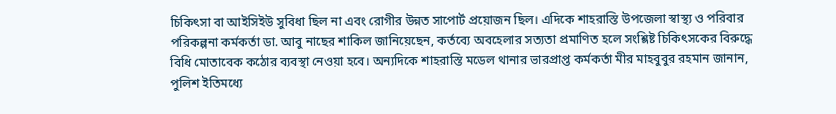চিকিৎসা বা আইসিইউ সুবিধা ছিল না এবং রোগীর উন্নত সাপোর্ট প্রয়োজন ছিল। এদিকে শাহরাস্তি উপজেলা স্বাস্থ্য ও পরিবার পরিকল্পনা কর্মকর্তা ডা. আবু নাছের শাকিল জানিয়েছেন, কর্তব্যে অবহেলার সত্যতা প্রমাণিত হলে সংশ্লিষ্ট চিকিৎসকের বিরুদ্ধে বিধি মোতাবেক কঠোর ব্যবস্থা নেওয়া হবে। অন্যদিকে শাহরাস্তি মডেল থানার ভারপ্রাপ্ত কর্মকর্তা মীর মাহবুবুর রহমান জানান, পুলিশ ইতিমধ্যে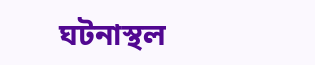ঘটনাস্থল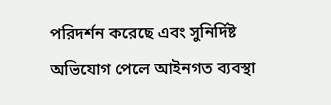পরিদর্শন করেছে এবং সুনির্দিষ্ট অভিযোগ পেলে আইনগত ব্যবস্থা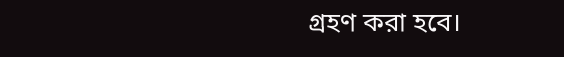গ্রহণ করা হবে।